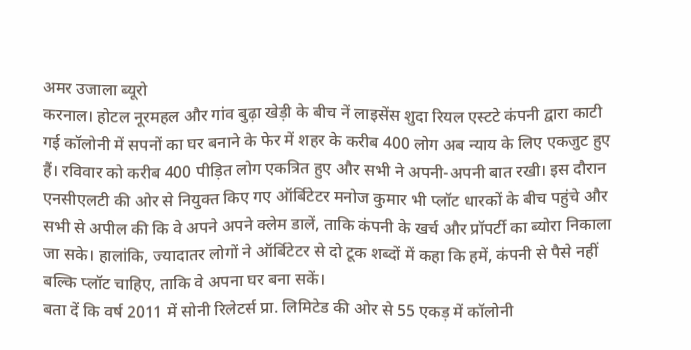अमर उजाला ब्यूरो
करनाल। होटल नूरमहल और गांव बुढ़ा खेड़ी के बीच नें लाइसेंस शुदा रियल एस्टटे कंपनी द्वारा काटी गई कॉलोनी में सपनों का घर बनाने के फेर में शहर के करीब 400 लोग अब न्याय के लिए एकजुट हुए हैं। रविवार को करीब 400 पीड़ित लोग एकत्रित हुए और सभी ने अपनी-अपनी बात रखी। इस दौरान एनसीएलटी की ओर से नियुक्त किए गए ऑर्बिटेटर मनोज कुमार भी प्लॉट धारकों के बीच पहुंचे और सभी से अपील की कि वे अपने अपने क्लेम डालें, ताकि कंपनी के खर्च और प्रॉपर्टी का ब्योरा निकाला जा सके। हालांकि, ज्यादातर लोगों ने ऑर्बिटेटर से दो टूक शब्दों में कहा कि हमें, कंपनी से पैसे नहीं बल्कि प्लॉट चाहिए, ताकि वे अपना घर बना सकें।
बता दें कि वर्ष 2011 में सोनी रिलेटर्स प्रा. लिमिटेड की ओर से 55 एकड़ में कॉलोनी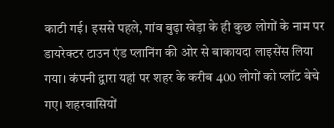काटी गई। इससे पहले, गांव बुढ़ा खेड़ा के ही कुछ लोगों के नाम पर डायरेक्टर टाउन एंड प्लानिंग की ओर से बाकायदा लाइसेंस लिया गया। कंपनी द्वारा यहां पर शहर के करीब 400 लोगों को प्लॉट बेचे गए। शहरवासियों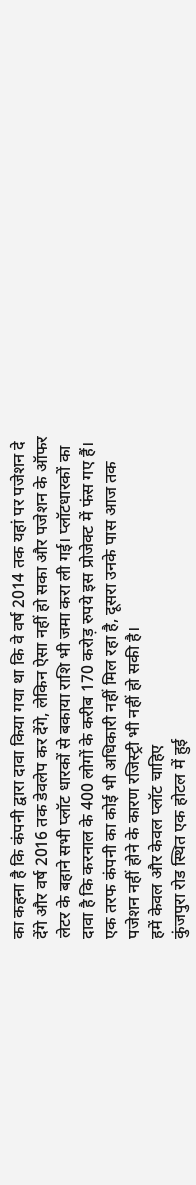का कहना है कि कंपनी द्वारा दावा किया गया था कि वे वर्ष 2014 तक यहां पर पजेशन दे देंगे और वर्ष 2016 तक डेवलेप कर देंगे, लेकिन ऐसा नहीं हो सका और पजेशन के ऑफर लेटर के बहाने सभी प्लॉट धारकों से बकाया राशि भी जमा करा ली गई। प्लॉटधारकों का दावा है कि करनाल के 400 लोगों के करीब 170 करोड़ रुपये इस प्रोजेक्ट में फंस गए हैं। एक तरफ कंपनी का कोई भी अधिकारी नहीं मिल रहा है, दूसरा उनके पास आज तक पजेशन नहीं होने के कारण रजिस्ट्री भी नहीं हो सकी है।
हमें केवल और केवल प्लॉट चाहिए
कुंजपुरा रोड स्थित एक होटल में हुई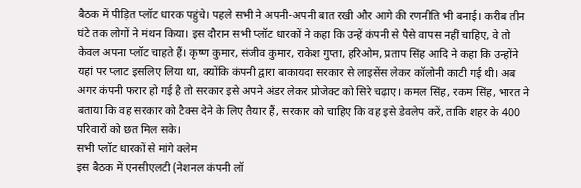बैठक में पीड़ित प्लॉट धारक पहुंचे। पहले सभी ने अपनी-अपनी बात रखी और आगे की रणनीति भी बनाई। करीब तीन घंटे तक लोगों ने मंथन किया। इस दौरान सभी प्लॉट धारकों ने कहा कि उन्हें कंपनी से पैसे वापस नहीं चाहिए, वे तो केवल अपना प्लॉट चाहते हैं। कृष्ण कुमार, संजीव कुमार, राकेश गुप्ता, हरिओम, प्रताप सिंह आदि ने कहा कि उन्होंने यहां पर प्लाट इसलिए लिया था, क्योंकि कंपनी द्वारा बाकायदा सरकार से लाइसेंस लेकर कॉलोनी काटी गई थी। अब अगर कंपनी फरार हो गई है तो सरकार इसे अपने अंडर लेकर प्रोजेक्ट को सिरे चढ़ाए। कमल सिंह, रकम सिंह, भारत ने बताया कि वह सरकार को टैक्स देने के लिए तैयार हैं, सरकार को चाहिए कि वह इसे डेवलेप करें, ताकि शहर के 400 परिवारों को छत मिल सके।
सभी प्लॉट धारकों से मांगे क्लेम
इस बैठक में एनसीएलटी (नेशनल कंपनी लॉ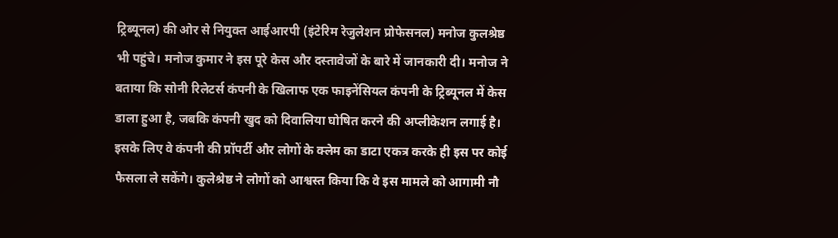ट्रिब्यूनल) की ओर से नियुक्त आईआरपी (इंटेरिम रेजुलेशन प्रोफेसनल) मनोज कुलश्रेष्ठ भी पहुंचे। मनोज कुमार ने इस पूरे केस और दस्तावेजों के बारे में जानकारी दी। मनोज ने बताया कि सोनी रिलेटर्स कंपनी के खिलाफ एक फाइनेंसियल कंपनी के ट्रिब्यूनल में केस डाला हुआ है, जबकि कंपनी खुद को दिवालिया घोषित करने की अप्लीकेशन लगाई है। इसके लिए वे कंपनी की प्रॉपर्टी और लोगों के क्लेम का डाटा एकत्र करके ही इस पर कोई फैसला ले सकेंगे। कुलेश्रेष्ठ ने लोगों को आश्वस्त किया कि वे इस मामले को आगामी नौ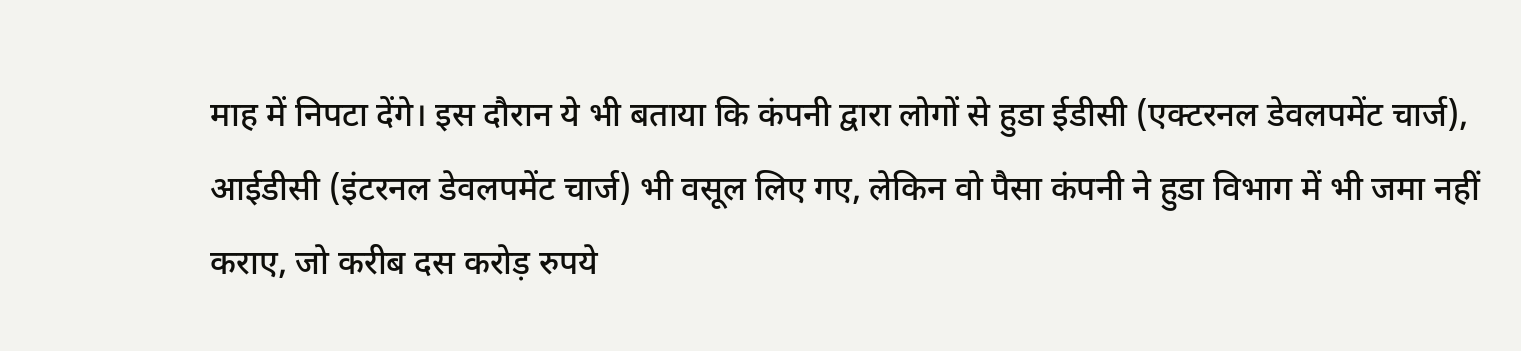माह में निपटा देंगे। इस दौरान ये भी बताया कि कंपनी द्वारा लोगों से हुडा ईडीसी (एक्टरनल डेवलपमेंट चार्ज), आईडीसी (इंटरनल डेवलपमेंट चार्ज) भी वसूल लिए गए, लेकिन वो पैसा कंपनी ने हुडा विभाग में भी जमा नहीं कराए, जो करीब दस करोड़ रुपये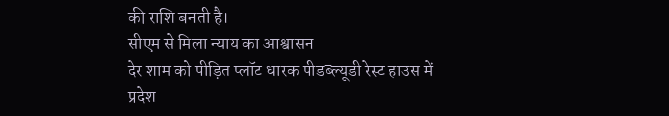की राशि बनती है।
सीएम से मिला न्याय का आश्वासन
देर शाम को पीड़ित प्लॉट धारक पीडब्ल्यूडी रेस्ट हाउस में प्रदेश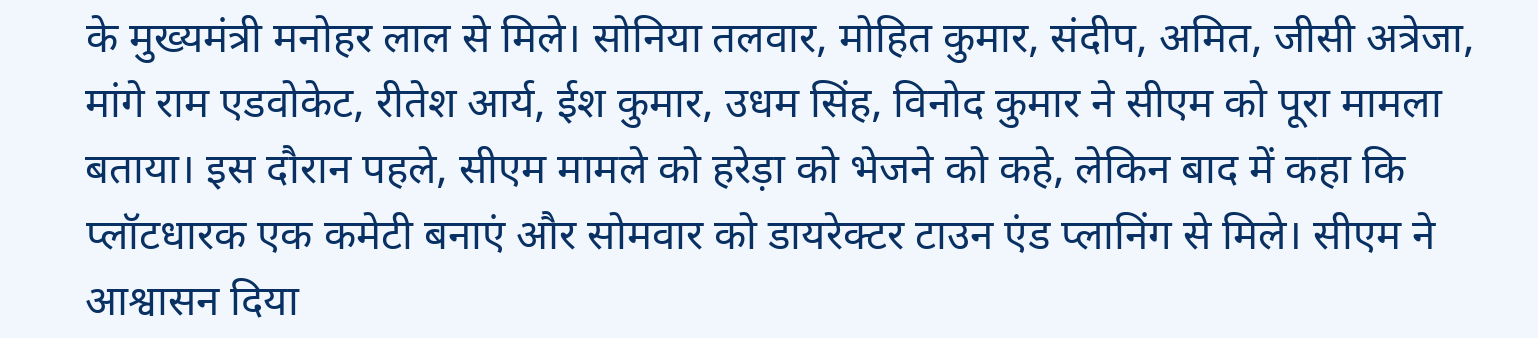के मुख्यमंत्री मनोहर लाल से मिले। सोनिया तलवार, मोहित कुमार, संदीप, अमित, जीसी अत्रेजा, मांगे राम एडवोकेट, रीतेश आर्य, ईश कुमार, उधम सिंह, विनोद कुमार ने सीएम को पूरा मामला बताया। इस दौरान पहले, सीएम मामले को हरेड़ा को भेजने को कहे, लेकिन बाद में कहा कि प्लॉटधारक एक कमेटी बनाएं और सोमवार को डायरेक्टर टाउन एंड प्लानिंग से मिले। सीएम ने आश्वासन दिया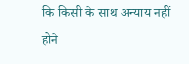कि किसी के साथ अन्याय नहीं होने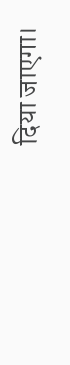दिया जाएगा।